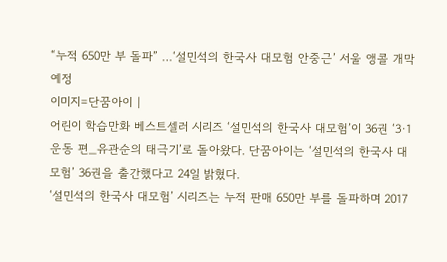“누적 650만 부 돌파” …‘설민석의 한국사 대모험 안중근’ 서울 앵콜 개막 예정
이미지=단꿈아이 |
어린이 학습만화 베스트셀러 시리즈 ‘설민석의 한국사 대모험’이 36권 ‘3·1 운동 편_유관순의 태극기’로 돌아왔다. 단꿈아이는 ‘설민석의 한국사 대모험’ 36권을 출간했다고 24일 밝혔다.
‘설민석의 한국사 대모험’ 시리즈는 누적 판매 650만 부를 돌파하며 2017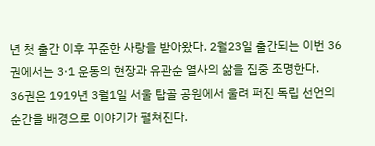년 첫 출간 이후 꾸준한 사랑을 받아왔다. 2월23일 출간되는 이번 36권에서는 3·1 운동의 현장과 유관순 열사의 삶을 집중 조명한다.
36권은 1919년 3월1일 서울 탑골 공원에서 울려 퍼진 독립 선언의 순간을 배경으로 이야기가 펼쳐진다.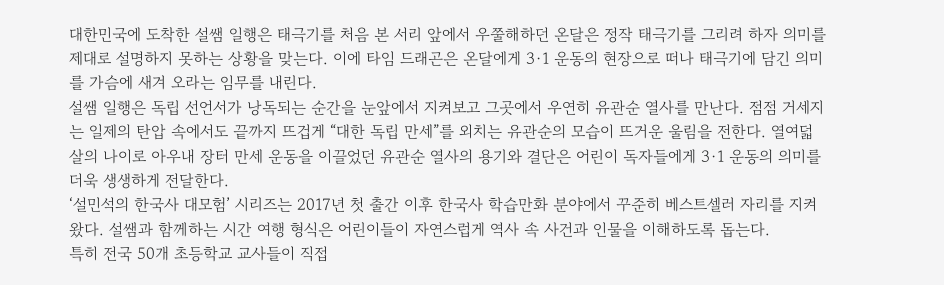대한민국에 도착한 설쌤 일행은 태극기를 처음 본 서리 앞에서 우쭐해하던 온달은 정작 태극기를 그리려 하자 의미를 제대로 설명하지 못하는 상황을 맞는다. 이에 타임 드래곤은 온달에게 3·1 운동의 현장으로 떠나 태극기에 담긴 의미를 가슴에 새겨 오라는 임무를 내린다.
설쌤 일행은 독립 선언서가 낭독되는 순간을 눈앞에서 지켜보고 그곳에서 우연히 유관순 열사를 만난다. 점점 거세지는 일제의 탄압 속에서도 끝까지 뜨겁게 “대한 독립 만세”를 외치는 유관순의 모습이 뜨거운 울림을 전한다. 열여덟 살의 나이로 아우내 장터 만세 운동을 이끌었던 유관순 열사의 용기와 결단은 어린이 독자들에게 3·1 운동의 의미를 더욱 생생하게 전달한다.
‘설민석의 한국사 대모험’ 시리즈는 2017년 첫 출간 이후 한국사 학습만화 분야에서 꾸준히 베스트셀러 자리를 지켜왔다. 설쌤과 함께하는 시간 여행 형식은 어린이들이 자연스럽게 역사 속 사건과 인물을 이해하도록 돕는다.
특히 전국 50개 초등학교 교사들이 직접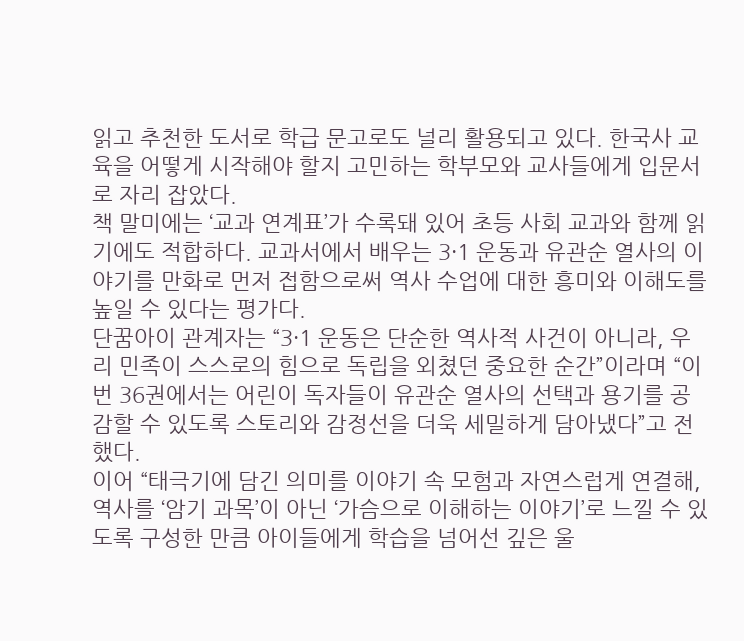읽고 추천한 도서로 학급 문고로도 널리 활용되고 있다. 한국사 교육을 어떻게 시작해야 할지 고민하는 학부모와 교사들에게 입문서로 자리 잡았다.
책 말미에는 ‘교과 연계표’가 수록돼 있어 초등 사회 교과와 함께 읽기에도 적합하다. 교과서에서 배우는 3·1 운동과 유관순 열사의 이야기를 만화로 먼저 접함으로써 역사 수업에 대한 흥미와 이해도를 높일 수 있다는 평가다.
단꿈아이 관계자는 “3·1 운동은 단순한 역사적 사건이 아니라, 우리 민족이 스스로의 힘으로 독립을 외쳤던 중요한 순간”이라며 “이번 36권에서는 어린이 독자들이 유관순 열사의 선택과 용기를 공감할 수 있도록 스토리와 감정선을 더욱 세밀하게 담아냈다”고 전했다.
이어 “태극기에 담긴 의미를 이야기 속 모험과 자연스럽게 연결해, 역사를 ‘암기 과목’이 아닌 ‘가슴으로 이해하는 이야기’로 느낄 수 있도록 구성한 만큼 아이들에게 학습을 넘어선 깊은 울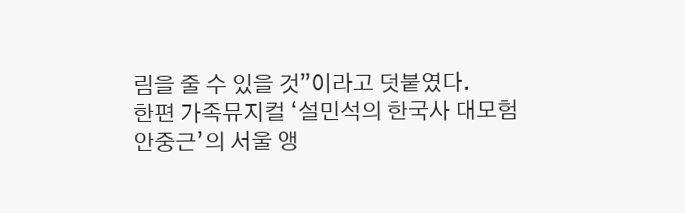림을 줄 수 있을 것”이라고 덧붙였다.
한편 가족뮤지컬 ‘설민석의 한국사 대모험 안중근’의 서울 앵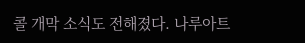콜 개막 소식도 전해졌다. 나루아트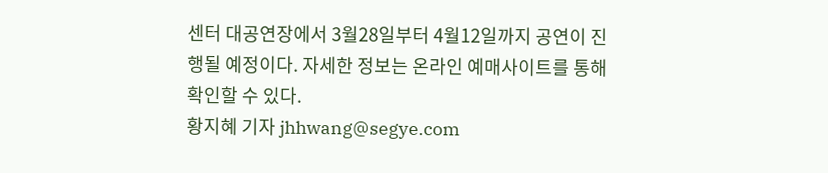센터 대공연장에서 3월28일부터 4월12일까지 공연이 진행될 예정이다. 자세한 정보는 온라인 예매사이트를 통해 확인할 수 있다.
황지혜 기자 jhhwang@segye.com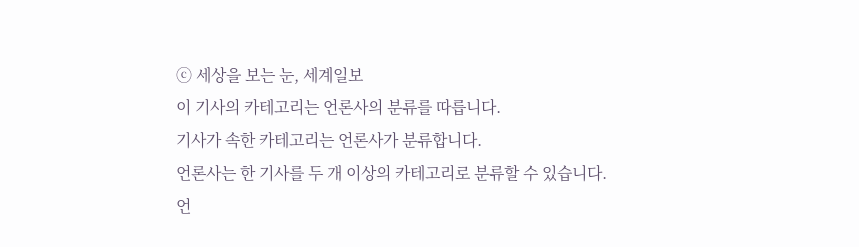ⓒ 세상을 보는 눈, 세계일보
이 기사의 카테고리는 언론사의 분류를 따릅니다.
기사가 속한 카테고리는 언론사가 분류합니다.
언론사는 한 기사를 두 개 이상의 카테고리로 분류할 수 있습니다.
언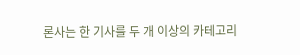론사는 한 기사를 두 개 이상의 카테고리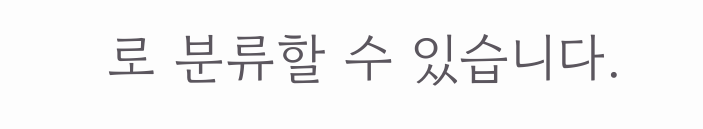로 분류할 수 있습니다.